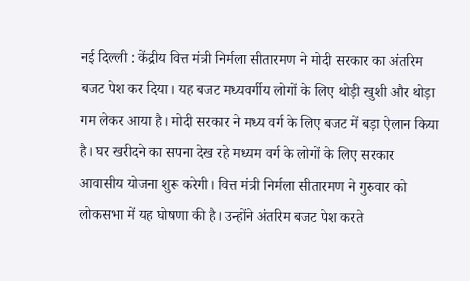नई दिल्ली : केंद्रीय वित्त मंत्री निर्मला सीतारमण ने मोदी सरकार का अंतरिम बजट पेश कर दिया। यह बजट मध्यवर्गीय लोगों के लिए थोड़ी खुशी और थोड़ा गम लेकर आया है। मोदी सरकार ने मध्य वर्ग के लिए बजट में बड़ा ऐलान किया है। घर खरीदने का सपना देख रहे मध्यम वर्ग के लोगों के लिए सरकार आवासीय योजना शुरू करेगी। वित्त मंत्री निर्मला सीतारमण ने गुरुवार को लोकसभा में यह घोषणा की है। उन्होंने अंतरिम बजट पेश करते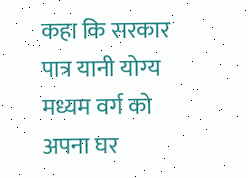कहा कि सरकार पात्र यानी योग्य मध्यम वर्ग को अपना घर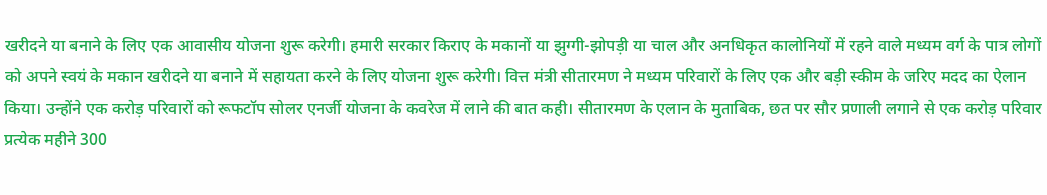खरीदने या बनाने के लिए एक आवासीय योजना शुरू करेगी। हमारी सरकार किराए के मकानों या झुग्गी-झोपड़ी या चाल और अनधिकृत कालोनियों में रहने वाले मध्यम वर्ग के पात्र लोगों को अपने स्वयं के मकान खरीदने या बनाने में सहायता करने के लिए योजना शुरू करेगी। वित्त मंत्री सीतारमण ने मध्यम परिवारों के लिए एक और बड़ी स्कीम के जरिए मदद का ऐलान किया। उन्होंने एक करोड़ परिवारों को रूफटॉप सोलर एनर्जी योजना के कवरेज में लाने की बात कही। सीतारमण के एलान के मुताबिक, छत पर सौर प्रणाली लगाने से एक करोड़ परिवार प्रत्येक महीने 300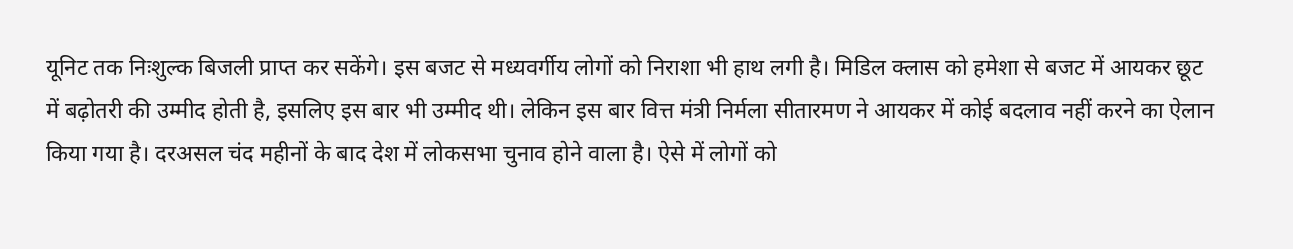यूनिट तक निःशुल्क बिजली प्राप्त कर सकेंगे। इस बजट से मध्यवर्गीय लोगों को निराशा भी हाथ लगी है। मिडिल क्लास को हमेशा से बजट में आयकर छूट में बढ़ोतरी की उम्मीद होती है, इसलिए इस बार भी उम्मीद थी। लेकिन इस बार वित्त मंत्री निर्मला सीतारमण ने आयकर में कोई बदलाव नहीं करने का ऐलान किया गया है। दरअसल चंद महीनों के बाद देश में लोकसभा चुनाव होने वाला है। ऐसे में लोगों को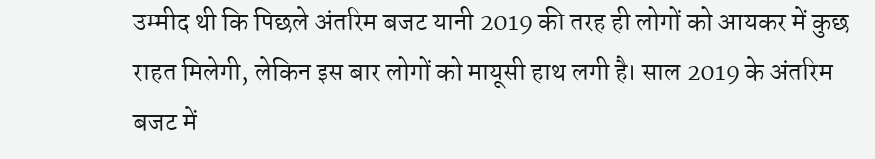उम्मीद थी कि पिछले अंतरिम बजट यानी 2019 की तरह ही लोगों को आयकर में कुछ राहत मिलेगी, लेकिन इस बार लोगों को मायूसी हाथ लगी है। साल 2019 के अंतरिम बजट में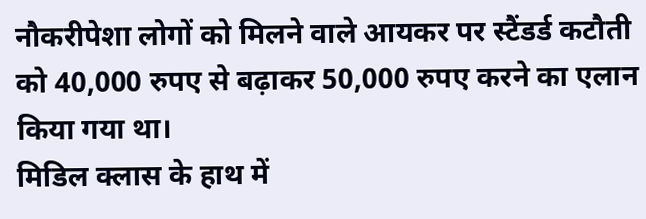नौकरीपेशा लोगों को मिलने वाले आयकर पर स्टैंडर्ड कटौती को 40,000 रुपए से बढ़ाकर 50,000 रुपए करने का एलान किया गया था।
मिडिल क्लास के हाथ में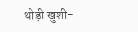थोड़ी खुशी-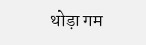थोड़ा गम